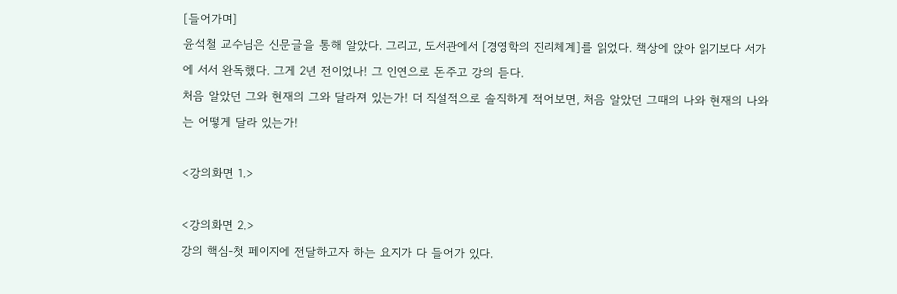[들어가며]
윤석철 교수님은 신문글을 통해 알았다. 그리고, 도서관에서 [경영학의 진리체계]를 읽었다. 책상에 앉아 읽기보다 서가에 서서 완독했다. 그게 2년 전이었나! 그 인연으로 돈주고 강의 듣다.
처음 알았던 그와 현재의 그와 달라져 있는가! 더 직설적으로 솔직하게 적어보면, 처음 알았던 그때의 나와 현재의 나와는 어떻게 달라 있는가!

<강의화면 1.>

<강의화면 2.>
강의 핵심-첫 페이지에 전달하고자 하는 요지가 다 들어가 있다.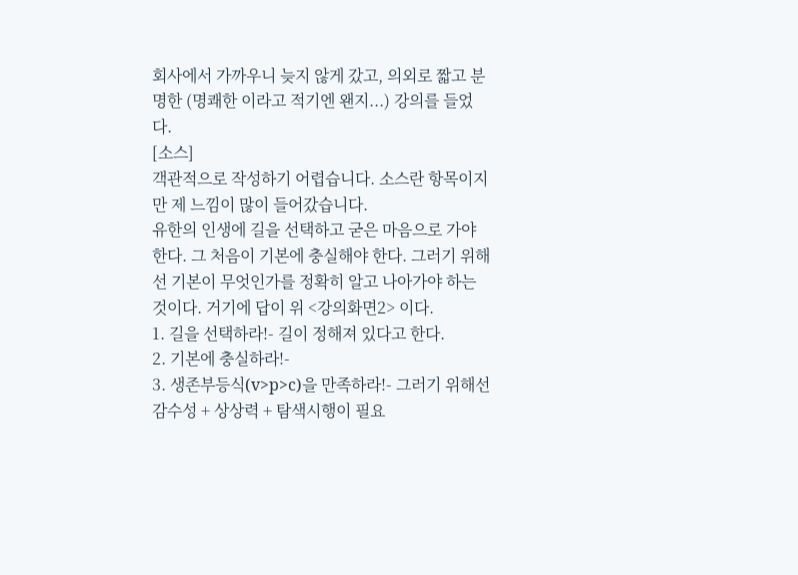회사에서 가까우니 늦지 않게 갔고, 의외로 짧고 분명한 (명쾌한 이라고 적기엔 왠지...) 강의를 들었다.
[소스]
객관적으로 작성하기 어렵습니다. 소스란 항목이지만 제 느낌이 많이 들어갔습니다.
유한의 인생에 길을 선택하고 굳은 마음으로 가야 한다. 그 처음이 기본에 충실해야 한다. 그러기 위해선 기본이 무엇인가를 정확히 알고 나아가야 하는 것이다. 거기에 답이 위 <강의화면2> 이다.
1. 길을 선택하라!- 길이 정해져 있다고 한다.
2. 기본에 충실하라!-
3. 생존부등식(v>p>c)을 만족하라!- 그러기 위해선 감수성 + 상상력 + 탐색시행이 필요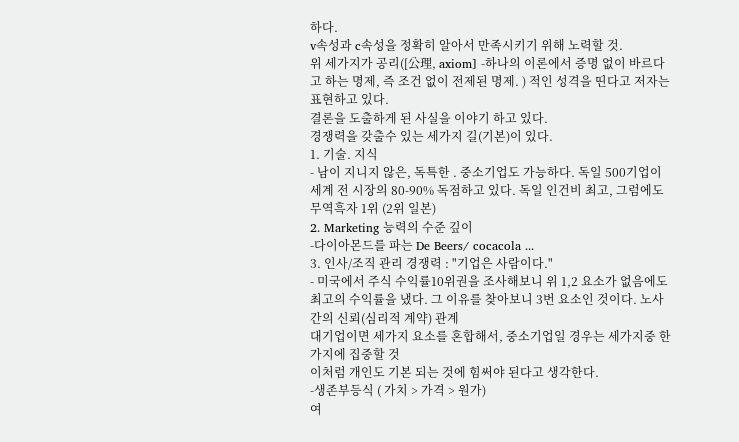하다.
v속성과 c속성을 정확히 알아서 만족시키기 위해 노력할 것.
위 세가지가 공리([公理, axiom] -하나의 이론에서 증명 없이 바르다고 하는 명제, 즉 조건 없이 전제된 명제. ) 적인 성격을 띤다고 저자는 표현하고 있다.
결론을 도출하게 된 사실을 이야기 하고 있다.
경쟁력을 갖출수 있는 세가지 길(기본)이 있다.
1. 기술. 지식
- 남이 지니지 않은, 독특한 . 중소기업도 가능하다. 독일 500기업이 세계 전 시장의 80-90% 독점하고 있다. 독일 인건비 최고, 그럼에도 무역흑자 1위 (2위 일본)
2. Marketing 능력의 수준 깊이
-다이아몬드를 파는 De Beers/ cocacola ...
3. 인사/조직 관리 경쟁력 : "기업은 사람이다."
- 미국에서 주식 수익률10위권을 조사해보니 위 1,2 요소가 없음에도 최고의 수익률을 냈다. 그 이유를 찾아보니 3번 요소인 것이다. 노사간의 신뢰(심리적 계약) 관계
대기업이면 세가지 요소를 혼합해서, 중소기업일 경우는 세가지중 한가지에 집중할 것
이처럼 개인도 기본 되는 것에 힘써야 된다고 생각한다.
-생존부등식 ( 가치 > 가격 > 원가)
여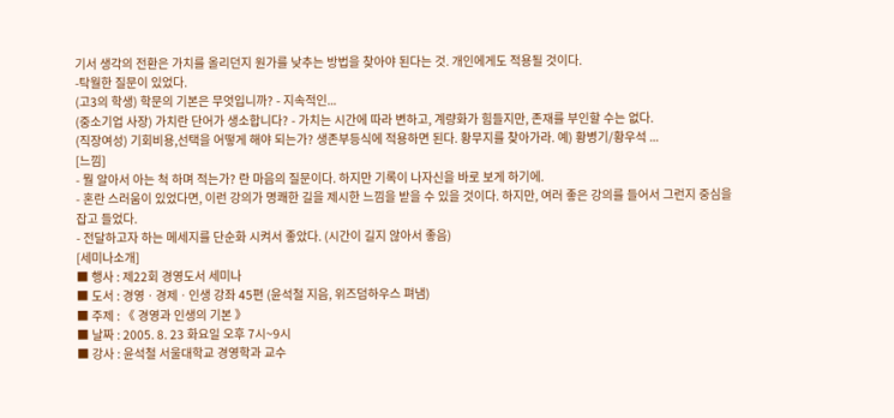기서 생각의 전환은 가치를 올리던지 원가를 낮추는 방법을 찾아야 된다는 것. 개인에게도 적용될 것이다.
-탁월한 질문이 있었다.
(고3의 학생) 학문의 기본은 무엇입니까? - 지속적인...
(중소기업 사장) 가치란 단어가 생소합니다? - 가치는 시간에 따라 변하고, 계량화가 힘들지만, 존재를 부인할 수는 없다.
(직장여성) 기회비용,선택을 어떻게 해야 되는가? 생존부등식에 적용하면 된다. 황무지를 찾아가라. 예) 황병기/황우석 ...
[느낌]
- 뭘 알아서 아는 척 하며 적는가? 란 마음의 질문이다. 하지만 기록이 나자신을 바로 보게 하기에.
- 혼란 스러움이 있었다면, 이런 강의가 명쾌한 길을 제시한 느낌을 받을 수 있을 것이다. 하지만, 여러 좋은 강의를 들어서 그런지 중심을 잡고 들었다.
- 전달하고자 하는 메세지를 단순화 시켜서 좋았다. (시간이 길지 않아서 좋음)
[세미나소개]
■ 행사 : 제22회 경영도서 세미나
■ 도서 : 경영ㆍ경제ㆍ인생 강좌 45편 (윤석철 지음, 위즈덤하우스 펴냄)
■ 주제 : 《 경영과 인생의 기본 》
■ 날짜 : 2005. 8. 23 화요일 오후 7시~9시
■ 강사 : 윤석철 서울대학교 경영학과 교수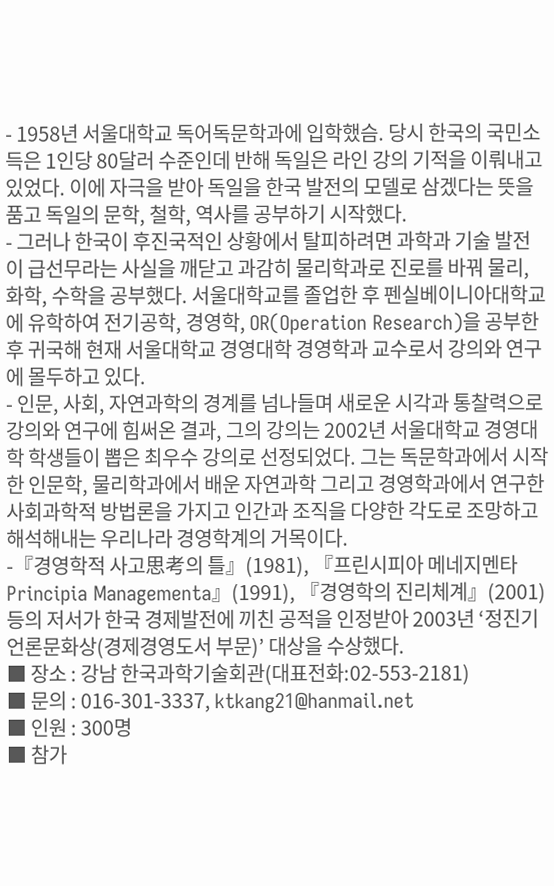- 1958년 서울대학교 독어독문학과에 입학했슴. 당시 한국의 국민소득은 1인당 80달러 수준인데 반해 독일은 라인 강의 기적을 이뤄내고 있었다. 이에 자극을 받아 독일을 한국 발전의 모델로 삼겠다는 뜻을 품고 독일의 문학, 철학, 역사를 공부하기 시작했다.
- 그러나 한국이 후진국적인 상황에서 탈피하려면 과학과 기술 발전이 급선무라는 사실을 깨닫고 과감히 물리학과로 진로를 바꿔 물리, 화학, 수학을 공부했다. 서울대학교를 졸업한 후 펜실베이니아대학교에 유학하여 전기공학, 경영학, OR(Operation Research)을 공부한 후 귀국해 현재 서울대학교 경영대학 경영학과 교수로서 강의와 연구에 몰두하고 있다.
- 인문, 사회, 자연과학의 경계를 넘나들며 새로운 시각과 통찰력으로 강의와 연구에 힘써온 결과, 그의 강의는 2002년 서울대학교 경영대학 학생들이 뽑은 최우수 강의로 선정되었다. 그는 독문학과에서 시작한 인문학, 물리학과에서 배운 자연과학 그리고 경영학과에서 연구한 사회과학적 방법론을 가지고 인간과 조직을 다양한 각도로 조망하고 해석해내는 우리나라 경영학계의 거목이다.
-『경영학적 사고思考의 틀』(1981), 『프린시피아 메네지멘타 Principia Managementa』(1991), 『경영학의 진리체계』(2001) 등의 저서가 한국 경제발전에 끼친 공적을 인정받아 2003년 ‘정진기 언론문화상(경제경영도서 부문)’ 대상을 수상했다.
■ 장소 : 강남 한국과학기술회관(대표전화:02-553-2181)
■ 문의 : 016-301-3337, ktkang21@hanmail.net
■ 인원 : 300명
■ 참가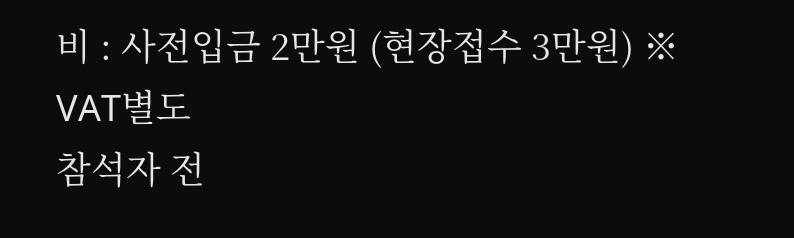비 : 사전입금 2만원 (현장접수 3만원) ※ VAT별도
참석자 전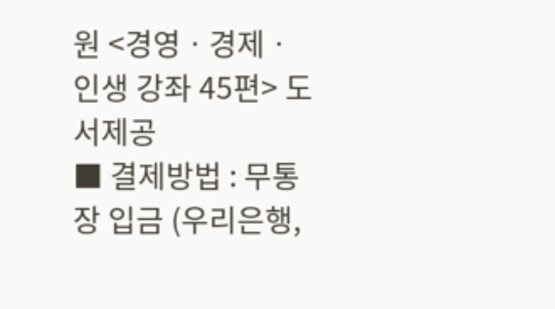원 <경영ㆍ경제ㆍ인생 강좌 45편> 도서제공
■ 결제방법 : 무통장 입금 (우리은행,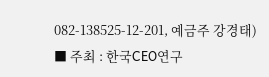082-138525-12-201, 예금주 강경태)
■ 주최 : 한국CEO연구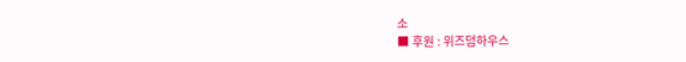소
■ 후원 : 위즈덤하우스